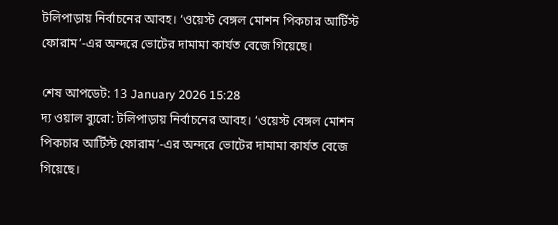টলিপাড়ায় নির্বাচনের আবহ। ‘ওয়েস্ট বেঙ্গল মোশন পিকচার আর্টিস্ট ফোরাম’-এর অন্দরে ভোটের দামামা কার্যত বেজে গিয়েছে।

শেষ আপডেট: 13 January 2026 15:28
দ্য ওয়াল ব্যুরো: টলিপাড়ায় নির্বাচনের আবহ। ‘ওয়েস্ট বেঙ্গল মোশন পিকচার আর্টিস্ট ফোরাম’-এর অন্দরে ভোটের দামামা কার্যত বেজে গিয়েছে।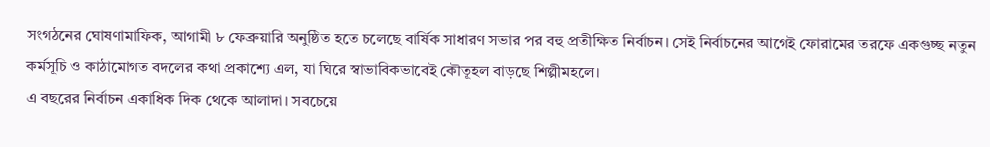সংগঠনের ঘোষণামাফিক, আগামী ৮ ফেব্রুয়ারি অনুষ্ঠিত হতে চলেছে বার্ষিক সাধারণ সভার পর বহু প্রতীক্ষিত নির্বাচন। সেই নির্বাচনের আগেই ফোরামের তরফে একগুচ্ছ নতুন কর্মসূচি ও কাঠামোগত বদলের কথা প্রকাশ্যে এল, যা ঘিরে স্বাভাবিকভাবেই কৌতূহল বাড়ছে শিল্পীমহলে।
এ বছরের নির্বাচন একাধিক দিক থেকে আলাদা। সবচেয়ে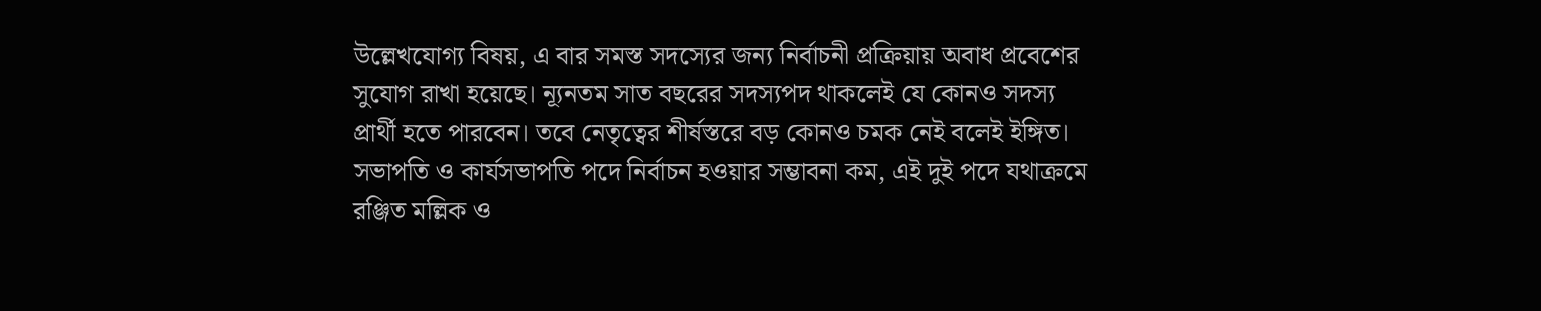উল্লেখযোগ্য বিষয়, এ বার সমস্ত সদস্যের জন্য নির্বাচনী প্রক্রিয়ায় অবাধ প্রবেশের সুযোগ রাখা হয়েছে। ন্যূনতম সাত বছরের সদস্যপদ থাকলেই যে কোনও সদস্য প্রার্থী হতে পারবেন। তবে নেতৃত্বের শীর্ষস্তরে বড় কোনও চমক নেই বলেই ইঙ্গিত। সভাপতি ও কার্যসভাপতি পদে নির্বাচন হওয়ার সম্ভাবনা কম, এই দুই পদে যথাক্রমে রঞ্জিত মল্লিক ও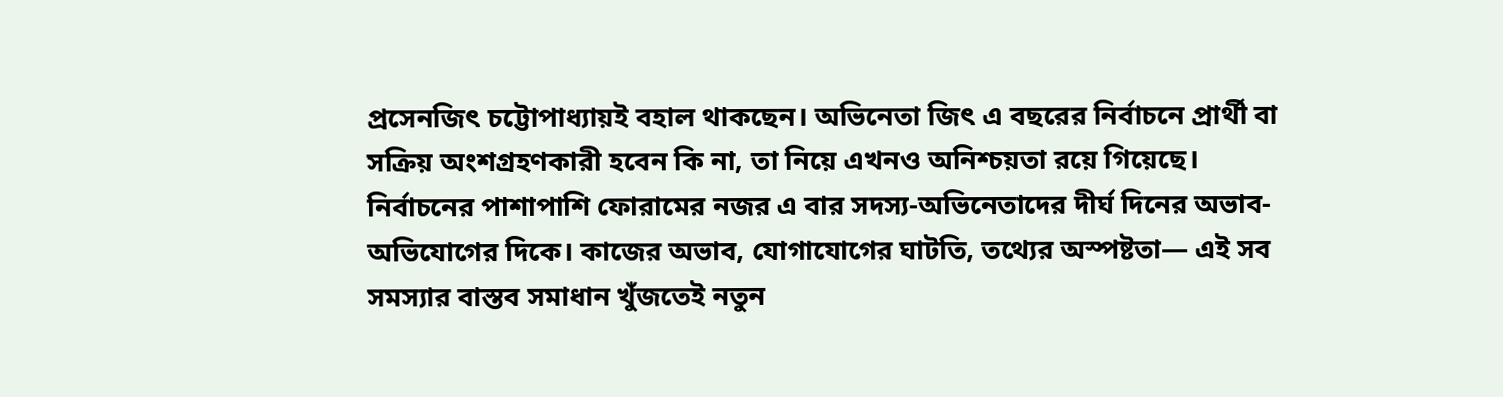প্রসেনজিৎ চট্টোপাধ্যায়ই বহাল থাকছেন। অভিনেতা জিৎ এ বছরের নির্বাচনে প্রার্থী বা সক্রিয় অংশগ্রহণকারী হবেন কি না, তা নিয়ে এখনও অনিশ্চয়তা রয়ে গিয়েছে।
নির্বাচনের পাশাপাশি ফোরামের নজর এ বার সদস্য-অভিনেতাদের দীর্ঘ দিনের অভাব-অভিযোগের দিকে। কাজের অভাব, যোগাযোগের ঘাটতি, তথ্যের অস্পষ্টতা— এই সব সমস্যার বাস্তব সমাধান খুঁজতেই নতুন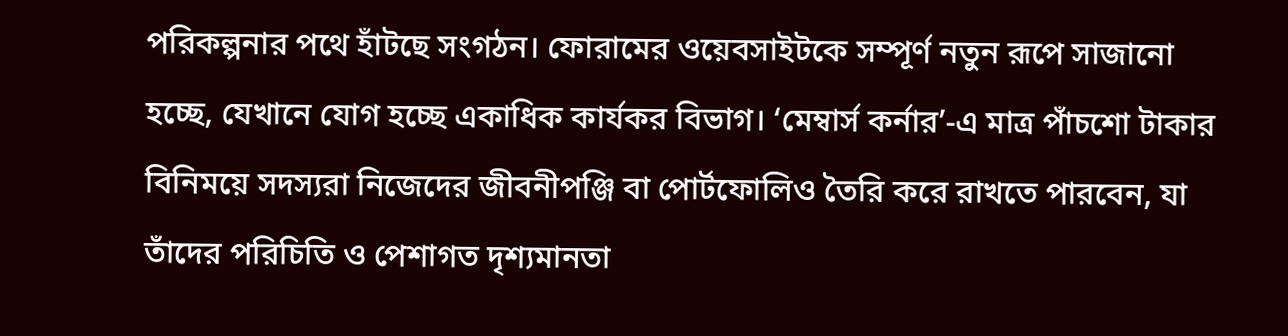পরিকল্পনার পথে হাঁটছে সংগঠন। ফোরামের ওয়েবসাইটকে সম্পূর্ণ নতুন রূপে সাজানো হচ্ছে, যেখানে যোগ হচ্ছে একাধিক কার্যকর বিভাগ। ‘মেম্বার্স কর্নার’-এ মাত্র পাঁচশো টাকার বিনিময়ে সদস্যরা নিজেদের জীবনীপঞ্জি বা পোর্টফোলিও তৈরি করে রাখতে পারবেন, যা তাঁদের পরিচিতি ও পেশাগত দৃশ্যমানতা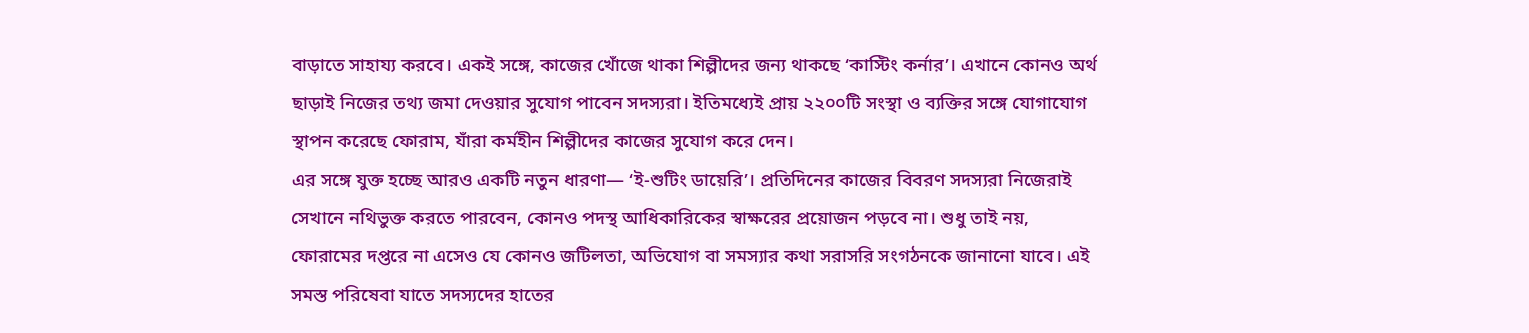বাড়াতে সাহায্য করবে। একই সঙ্গে, কাজের খোঁজে থাকা শিল্পীদের জন্য থাকছে ‘কাস্টিং কর্নার’। এখানে কোনও অর্থ ছাড়াই নিজের তথ্য জমা দেওয়ার সুযোগ পাবেন সদস্যরা। ইতিমধ্যেই প্রায় ২২০০টি সংস্থা ও ব্যক্তির সঙ্গে যোগাযোগ স্থাপন করেছে ফোরাম, যাঁরা কর্মহীন শিল্পীদের কাজের সুযোগ করে দেন।
এর সঙ্গে যুক্ত হচ্ছে আরও একটি নতুন ধারণা— ‘ই-শুটিং ডায়েরি’। প্রতিদিনের কাজের বিবরণ সদস্যরা নিজেরাই সেখানে নথিভুক্ত করতে পারবেন, কোনও পদস্থ আধিকারিকের স্বাক্ষরের প্রয়োজন পড়বে না। শুধু তাই নয়, ফোরামের দপ্তরে না এসেও যে কোনও জটিলতা, অভিযোগ বা সমস্যার কথা সরাসরি সংগঠনকে জানানো যাবে। এই সমস্ত পরিষেবা যাতে সদস্যদের হাতের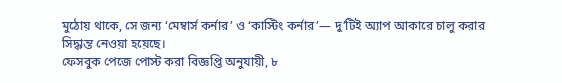মুঠোয় থাকে, সে জন্য ‘মেম্বার্স কর্নার’ ও ‘কাস্টিং কর্নার’— দু’টিই অ্যাপ আকারে চালু করার সিদ্ধান্ত নেওয়া হয়েছে।
ফেসবুক পেজে পোস্ট করা বিজ্ঞপ্তি অনুযায়ী, ৮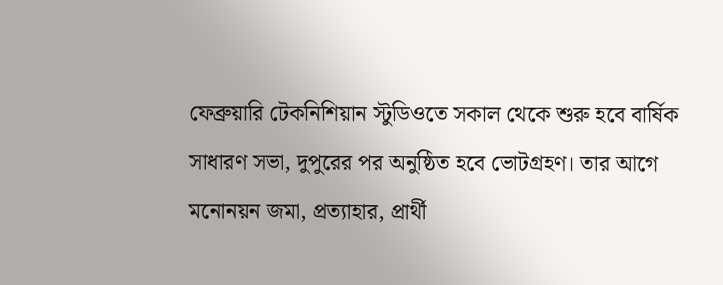ফেব্রুয়ারি টেকনিশিয়ান স্টুডিওতে সকাল থেকে শুরু হবে বার্ষিক সাধারণ সভা, দুপুরের পর অনুষ্ঠিত হবে ভোটগ্রহণ। তার আগে মনোনয়ন জমা, প্রত্যাহার, প্রার্থী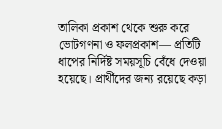তালিকা প্রকাশ থেকে শুরু করে ভোটগণনা ও ফলপ্রকাশ— প্রতিটি ধাপের নির্দিষ্ট সময়সূচি বেঁধে দেওয়া হয়েছে। প্রার্থীদের জন্য রয়েছে কড়া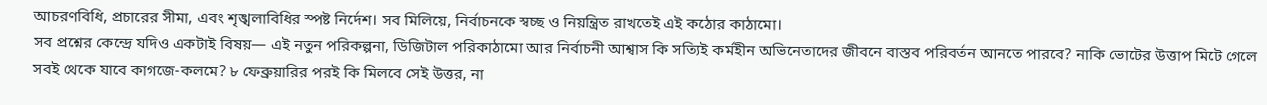আচরণবিধি, প্রচারের সীমা, এবং শৃঙ্খলাবিধির স্পষ্ট নির্দেশ। সব মিলিয়ে, নির্বাচনকে স্বচ্ছ ও নিয়ন্ত্রিত রাখতেই এই কঠোর কাঠামো।
সব প্রশ্নের কেন্দ্রে যদিও একটাই বিষয়— এই নতুন পরিকল্পনা, ডিজিটাল পরিকাঠামো আর নির্বাচনী আশ্বাস কি সত্যিই কর্মহীন অভিনেতাদের জীবনে বাস্তব পরিবর্তন আনতে পারবে? নাকি ভোটের উত্তাপ মিটে গেলে সবই থেকে যাবে কাগজে-কলমে? ৮ ফেব্রুয়ারির পরই কি মিলবে সেই উত্তর, না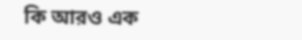কি আরও এক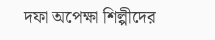দফা অপেক্ষা শিল্পীদের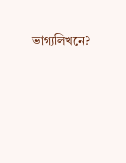ভাগ্যলিখনে?